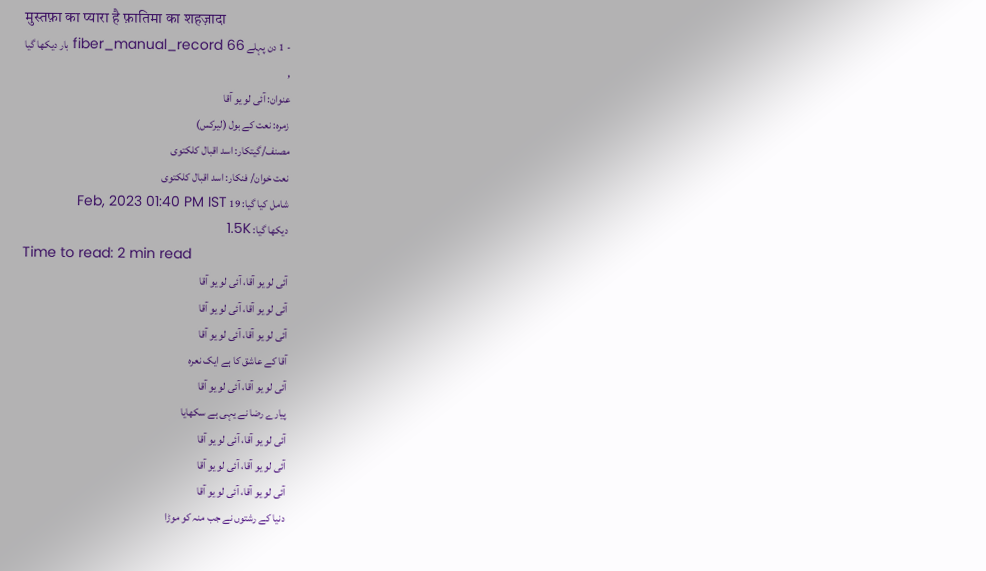मुस्तफ़ा का प्यारा है फ़ातिमा का शहज़ादा
- 1 دن پہلے fiber_manual_record 66 بار دیکھا گیا
,
عنوان: آئی لو یو آقا
زمرہ: نعت کے بول (لیرکس)
مصنف/گیتکار: اسد اقبال کلکتوی
نعت خوان/ فنکار: اسد اقبال کلکتوی
شامل کیا گیا: 19 Feb, 2023 01:40 PM IST
دیکھا گیا: 1.5K
Time to read: 2 min read
آئی لو یو آقا، آئی لو یو آقا
آئی لو یو آقا، آئی لو یو آقا
آئی لو یو آقا، آئی لو یو آقا
آقا کے عاشق کا ہے ایک نعرہ
آئی لو یو آقا، آئی لو یو آقا
پیارے رضا نے یہی ہے سکھایا
آئی لو یو آقا، آئی لو یو آقا
آئی لو یو آقا، آئی لو یو آقا
آئی لو یو آقا، آئی لو یو آقا
دنیا کے رشتوں نے جب منہ کو موڑا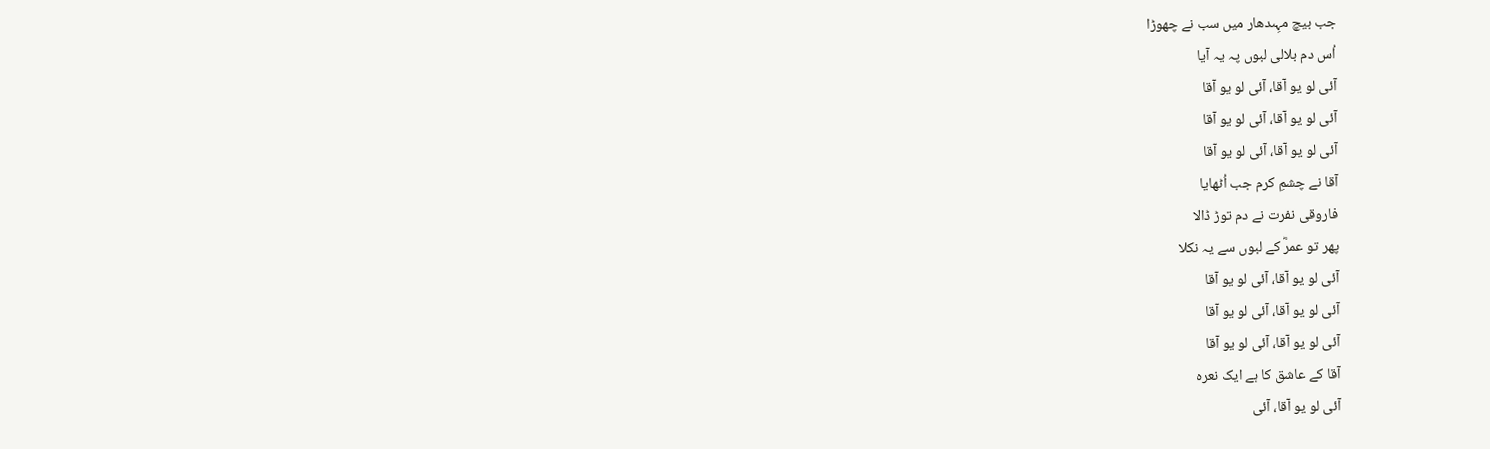جب بیچ مہِںدھار میں سب نے چھوڑا
اُس دم بلالی لبوں پہ یہ آیا
آئی لو یو آقا، آئی لو یو آقا
آئی لو یو آقا، آئی لو یو آقا
آئی لو یو آقا، آئی لو یو آقا
آقا نے چشمِ کرم جب اُٹھایا
فاروقی نفرت نے دم توڑ ڈالا
پھر تو عمرؓ کے لبوں سے یہ نکلا
آئی لو یو آقا، آئی لو یو آقا
آئی لو یو آقا، آئی لو یو آقا
آئی لو یو آقا، آئی لو یو آقا
آقا کے عاشق کا ہے ایک نعرہ
آئی لو یو آقا، آئی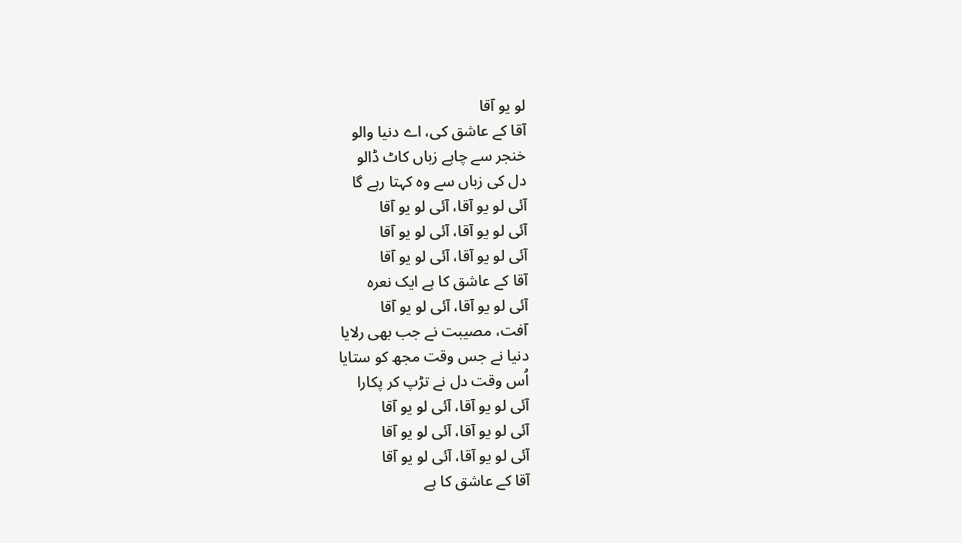لو یو آقا
آقا کے عاشق کی، اے دنیا والو
خنجر سے چاہے زباں کاٹ ڈالو
دل کی زباں سے وہ کہتا رہے گا
آئی لو یو آقا، آئی لو یو آقا
آئی لو یو آقا، آئی لو یو آقا
آئی لو یو آقا، آئی لو یو آقا
آقا کے عاشق کا ہے ایک نعرہ
آئی لو یو آقا، آئی لو یو آقا
آفت، مصیبت نے جب بھی رلایا
دنیا نے جس وقت مجھ کو ستایا
اُس وقت دل نے تڑپ کر پکارا
آئی لو یو آقا، آئی لو یو آقا
آئی لو یو آقا، آئی لو یو آقا
آئی لو یو آقا، آئی لو یو آقا
آقا کے عاشق کا ہے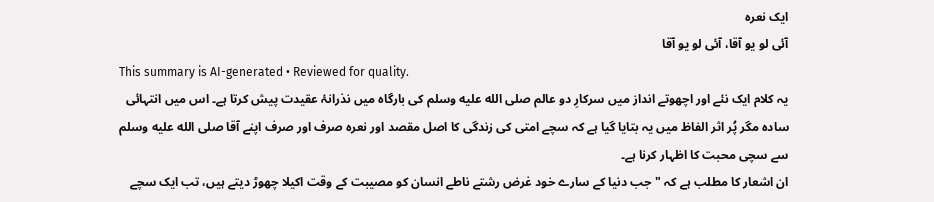ایک نعرہ
آئی لو یو آقا، آئی لو یو آقا
This summary is AI-generated • Reviewed for quality.
یہ کلام ایک نئے اور اچھوتے انداز میں سرکارِ دو عالم صلى الله عليه وسلم کی بارگاہ میں نذرانۂ عقیدت پیش کرتا ہے۔ اس میں انتہائی سادہ مگر پُر اثر الفاظ میں یہ بتایا گیا ہے کہ سچے امتی کی زندگی کا اصل مقصد اور نعرہ صرف اور صرف اپنے آقا صلى الله عليه وسلم سے سچی محبت کا اظہار کرنا ہے۔
ان اشعار کا مطلب ہے کہ "جب دنیا کے سارے خود غرض رشتے ناطے انسان کو مصیبت کے وقت اکیلا چھوڑ دیتے ہیں، تب ایک سچے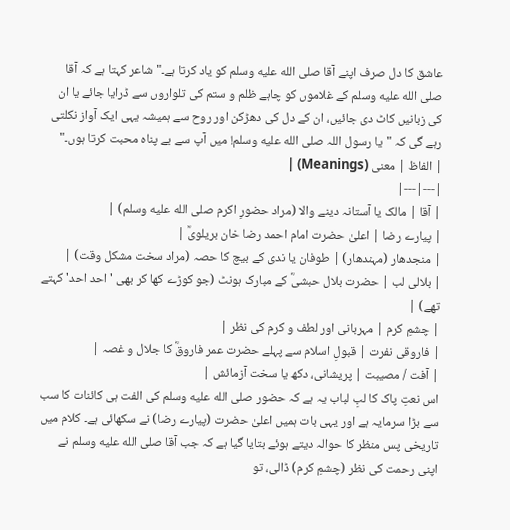عاشق کا دل صرف اپنے آقا صلى الله عليه وسلم کو یاد کرتا ہے۔" شاعر کہتا ہے کہ آقا صلى الله عليه وسلم کے غلاموں کو چاہے ظلم و ستم کی تلواروں سے ڈرایا جائے یا ان کی زبانیں کاٹ دی جائیں، ان کے دل کی دھڑکن اور روح سے ہمیشہ یہی ایک آواز نکلتی رہے گی کہ "یا رسول اللہ صلى الله عليه وسلم! میں آپ سے بے پناہ محبت کرتا ہوں۔"
| الفاظ | معنی (Meanings) |
|---|---|
| آقا | مالک یا آستانہ دینے والا (مراد حضورِ اکرم صلى الله عليه وسلم) |
| پیارے رضا | اعلیٰ حضرت امام احمد رضا خان بریلویؒ |
| منجدھار (مہندھار) | طوفان یا ندی کے بیچ کا حصہ (مراد سخت مشکل وقت) |
| بلالی لب | حضرت بلال حبشیؓ کے مبارک ہونٹ (جو کوڑے کھا کر بھی 'احد احد' کہتے تھے) |
| چشمِ کرم | مہربانی اور لطف و کرم کی نظر |
| فاروقی نفرت | قبولِ اسلام سے پہلے حضرت عمر فاروقؓ کا جلال و غصہ |
| آفت / مصیبت | پریشانی، دکھ یا سخت آزمائش |
اس نعتِ پاک کا لبِ لباب یہ ہے کہ حضور صلى الله عليه وسلم کی الفت ہی کائنات کا سب سے بڑا سرمایہ ہے اور یہی بات ہمیں اعلیٰ حضرت (پیارے رضا) نے سکھائی ہے۔ کلام میں تاریخی پس منظر کا حوالہ دیتے ہوئے بتایا گیا ہے کہ جب آقا صلى الله عليه وسلم نے اپنی رحمت کی نظر (چشمِ کرم) ڈالی، تو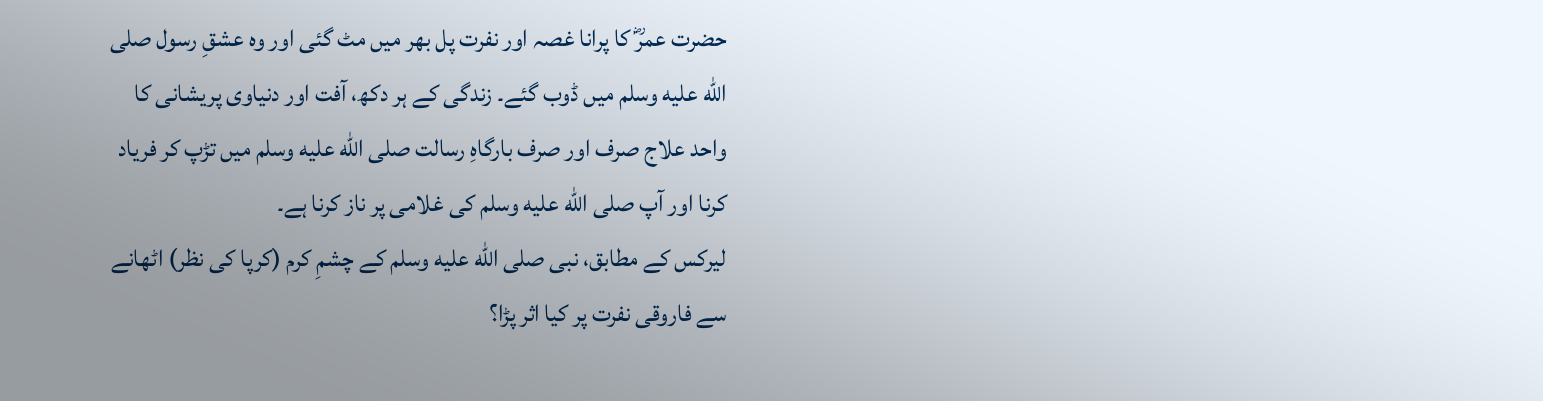حضرت عمرؓ کا پرانا غصہ اور نفرت پل بھر میں مٹ گئی اور وہ عشقِ رسول صلى الله عليه وسلم میں ڈوب گئے۔ زندگی کے ہر دکھ، آفت اور دنیاوی پریشانی کا واحد علاج صرف اور صرف بارگاہِ رسالت صلى الله عليه وسلم میں تڑپ کر فریاد کرنا اور آپ صلى الله عليه وسلم کی غلامی پر ناز کرنا ہے۔
لیرکس کے مطابق، نبی صلى الله عليه وسلم کے چشمِ کرم (کرپا کی نظر) اٹھانے سے فاروقی نفرت پر کیا اثر پڑا؟